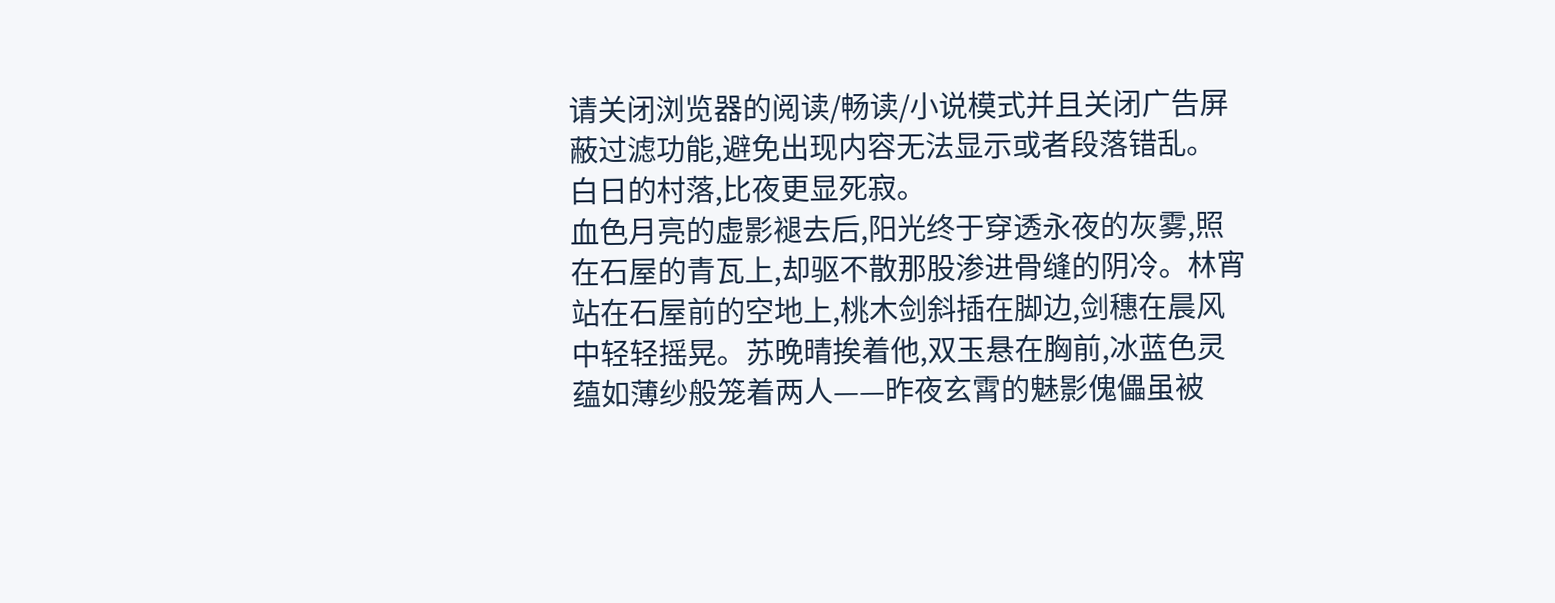请关闭浏览器的阅读/畅读/小说模式并且关闭广告屏蔽过滤功能,避免出现内容无法显示或者段落错乱。
白日的村落,比夜更显死寂。
血色月亮的虚影褪去后,阳光终于穿透永夜的灰雾,照在石屋的青瓦上,却驱不散那股渗进骨缝的阴冷。林宵站在石屋前的空地上,桃木剑斜插在脚边,剑穗在晨风中轻轻摇晃。苏晚晴挨着他,双玉悬在胸前,冰蓝色灵蕴如薄纱般笼着两人——昨夜玄霄的魅影傀儡虽被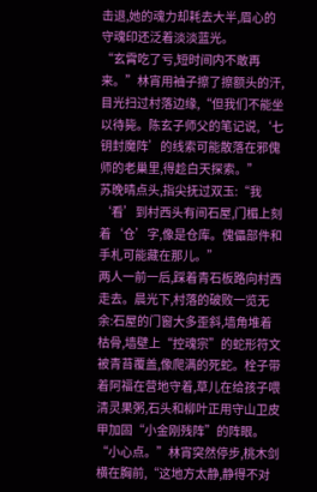击退,她的魂力却耗去大半,眉心的守魂印还泛着淡淡蓝光。
“玄霄吃了亏,短时间内不敢再来。”林宵用袖子擦了擦额头的汗,目光扫过村落边缘,“但我们不能坐以待毙。陈玄子师父的笔记说,‘七钥封魔阵’的线索可能散落在邪傀师的老巢里,得趁白天探索。”
苏晚晴点头,指尖抚过双玉:“我‘看’到村西头有间石屋,门楣上刻着‘仓’字,像是仓库。傀儡部件和手札可能藏在那儿。”
两人一前一后,踩着青石板路向村西走去。晨光下,村落的破败一览无余:石屋的门窗大多歪斜,墙角堆着枯骨,墙壁上“控魂宗”的蛇形符文被青苔覆盖,像爬满的死蛇。栓子带着阿福在营地守着,草儿在给孩子喂清灵果粥,石头和柳叶正用守山卫皮甲加固“小金刚残阵”的阵眼。
“小心点。”林宵突然停步,桃木剑横在胸前,“这地方太静,静得不对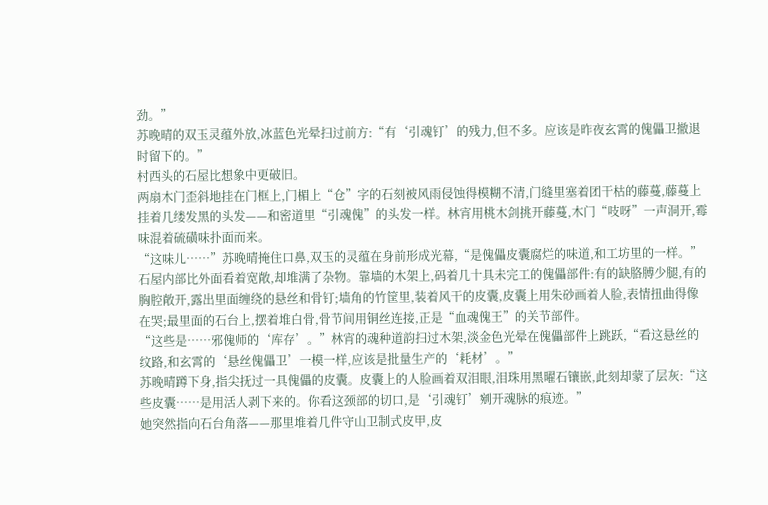劲。”
苏晚晴的双玉灵蕴外放,冰蓝色光晕扫过前方:“有‘引魂钉’的残力,但不多。应该是昨夜玄霄的傀儡卫撤退时留下的。”
村西头的石屋比想象中更破旧。
两扇木门歪斜地挂在门框上,门楣上“仓”字的石刻被风雨侵蚀得模糊不清,门缝里塞着团干枯的藤蔓,藤蔓上挂着几缕发黑的头发——和密道里“引魂傀”的头发一样。林宵用桃木剑挑开藤蔓,木门“吱呀”一声洞开,霉味混着硫磺味扑面而来。
“这味儿……”苏晚晴掩住口鼻,双玉的灵蕴在身前形成光幕,“是傀儡皮囊腐烂的味道,和工坊里的一样。”
石屋内部比外面看着宽敞,却堆满了杂物。靠墙的木架上,码着几十具未完工的傀儡部件:有的缺胳膊少腿,有的胸腔敞开,露出里面缠绕的悬丝和骨钉;墙角的竹筐里,装着风干的皮囊,皮囊上用朱砂画着人脸,表情扭曲得像在哭;最里面的石台上,摆着堆白骨,骨节间用铜丝连接,正是“血魂傀王”的关节部件。
“这些是……邪傀师的‘库存’。”林宵的魂种道韵扫过木架,淡金色光晕在傀儡部件上跳跃,“看这悬丝的纹路,和玄霄的‘悬丝傀儡卫’一模一样,应该是批量生产的‘耗材’。”
苏晚晴蹲下身,指尖抚过一具傀儡的皮囊。皮囊上的人脸画着双泪眼,泪珠用黑曜石镶嵌,此刻却蒙了层灰:“这些皮囊……是用活人剥下来的。你看这颈部的切口,是‘引魂钉’剜开魂脉的痕迹。”
她突然指向石台角落——那里堆着几件守山卫制式皮甲,皮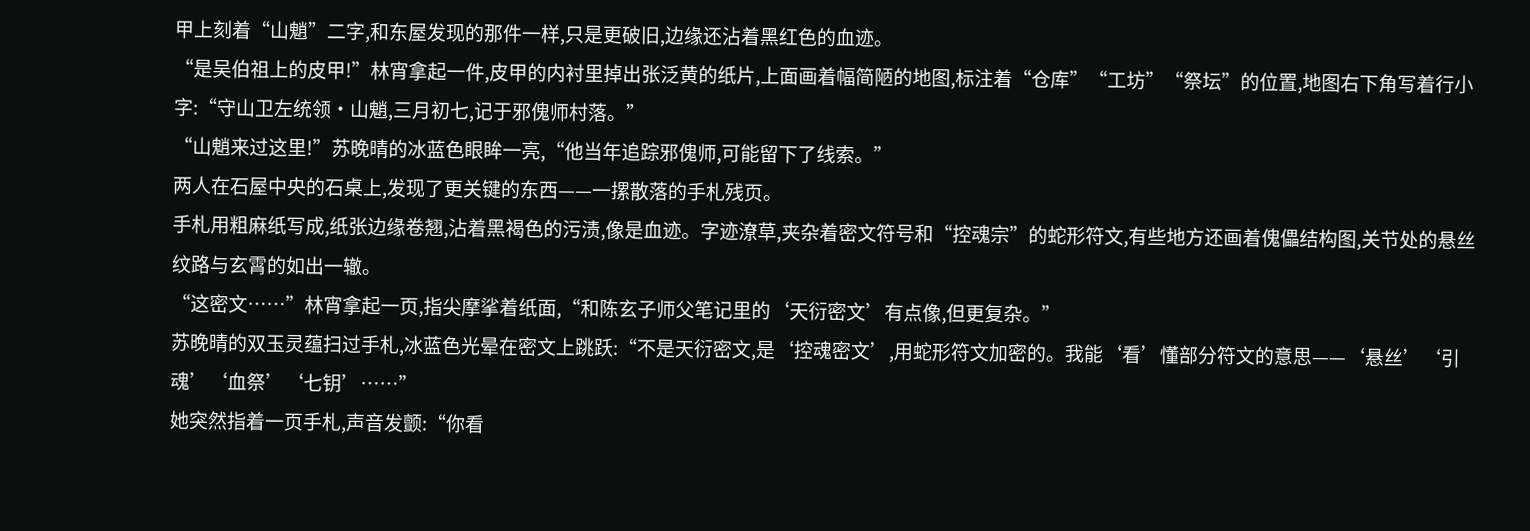甲上刻着“山魈”二字,和东屋发现的那件一样,只是更破旧,边缘还沾着黑红色的血迹。
“是吴伯祖上的皮甲!”林宵拿起一件,皮甲的内衬里掉出张泛黄的纸片,上面画着幅简陋的地图,标注着“仓库”“工坊”“祭坛”的位置,地图右下角写着行小字:“守山卫左统领·山魈,三月初七,记于邪傀师村落。”
“山魈来过这里!”苏晚晴的冰蓝色眼眸一亮,“他当年追踪邪傀师,可能留下了线索。”
两人在石屋中央的石桌上,发现了更关键的东西——一摞散落的手札残页。
手札用粗麻纸写成,纸张边缘卷翘,沾着黑褐色的污渍,像是血迹。字迹潦草,夹杂着密文符号和“控魂宗”的蛇形符文,有些地方还画着傀儡结构图,关节处的悬丝纹路与玄霄的如出一辙。
“这密文……”林宵拿起一页,指尖摩挲着纸面,“和陈玄子师父笔记里的‘天衍密文’有点像,但更复杂。”
苏晚晴的双玉灵蕴扫过手札,冰蓝色光晕在密文上跳跃:“不是天衍密文,是‘控魂密文’,用蛇形符文加密的。我能‘看’懂部分符文的意思——‘悬丝’‘引魂’‘血祭’‘七钥’……”
她突然指着一页手札,声音发颤:“你看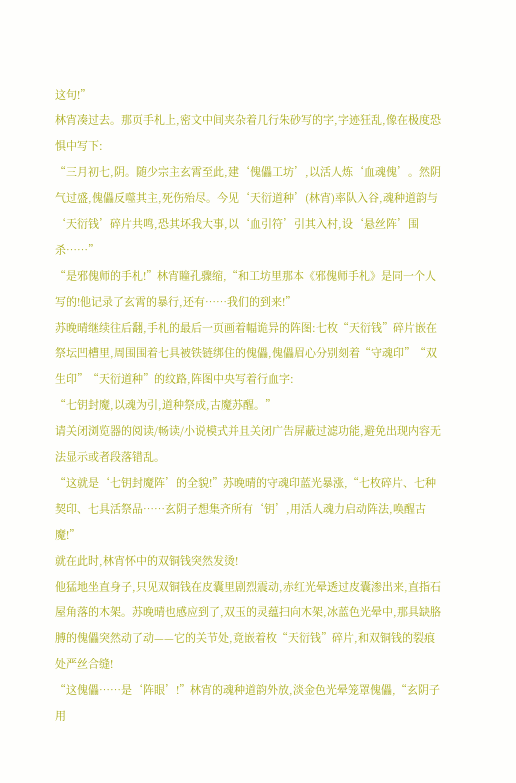这句!”
林宵凑过去。那页手札上,密文中间夹杂着几行朱砂写的字,字迹狂乱,像在极度恐惧中写下:
“三月初七,阴。随少宗主玄霄至此,建‘傀儡工坊’,以活人炼‘血魂傀’。然阴气过盛,傀儡反噬其主,死伤殆尽。今见‘天衍道种’(林宵)率队入谷,魂种道韵与‘天衍钱’碎片共鸣,恐其坏我大事,以‘血引符’引其入村,设‘悬丝阵’围杀……”
“是邪傀师的手札!”林宵瞳孔骤缩,“和工坊里那本《邪傀师手札》是同一个人写的!他记录了玄霄的暴行,还有……我们的到来!”
苏晚晴继续往后翻,手札的最后一页画着幅诡异的阵图:七枚“天衍钱”碎片嵌在祭坛凹槽里,周围围着七具被铁链绑住的傀儡,傀儡眉心分别刻着“守魂印”“双生印”“天衍道种”的纹路,阵图中央写着行血字:
“七钥封魔,以魂为引,道种祭成,古魔苏醒。”
请关闭浏览器的阅读/畅读/小说模式并且关闭广告屏蔽过滤功能,避免出现内容无法显示或者段落错乱。
“这就是‘七钥封魔阵’的全貌!”苏晚晴的守魂印蓝光暴涨,“七枚碎片、七种契印、七具活祭品……玄阴子想集齐所有‘钥’,用活人魂力启动阵法,唤醒古魔!”
就在此时,林宵怀中的双铜钱突然发烫!
他猛地坐直身子,只见双铜钱在皮囊里剧烈震动,赤红光晕透过皮囊渗出来,直指石屋角落的木架。苏晚晴也感应到了,双玉的灵蕴扫向木架,冰蓝色光晕中,那具缺胳膊的傀儡突然动了动——它的关节处,竟嵌着枚“天衍钱”碎片,和双铜钱的裂痕处严丝合缝!
“这傀儡……是‘阵眼’!”林宵的魂种道韵外放,淡金色光晕笼罩傀儡,“玄阴子用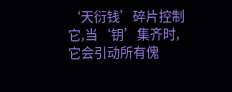‘天衍钱’碎片控制它,当‘钥’集齐时,它会引动所有傀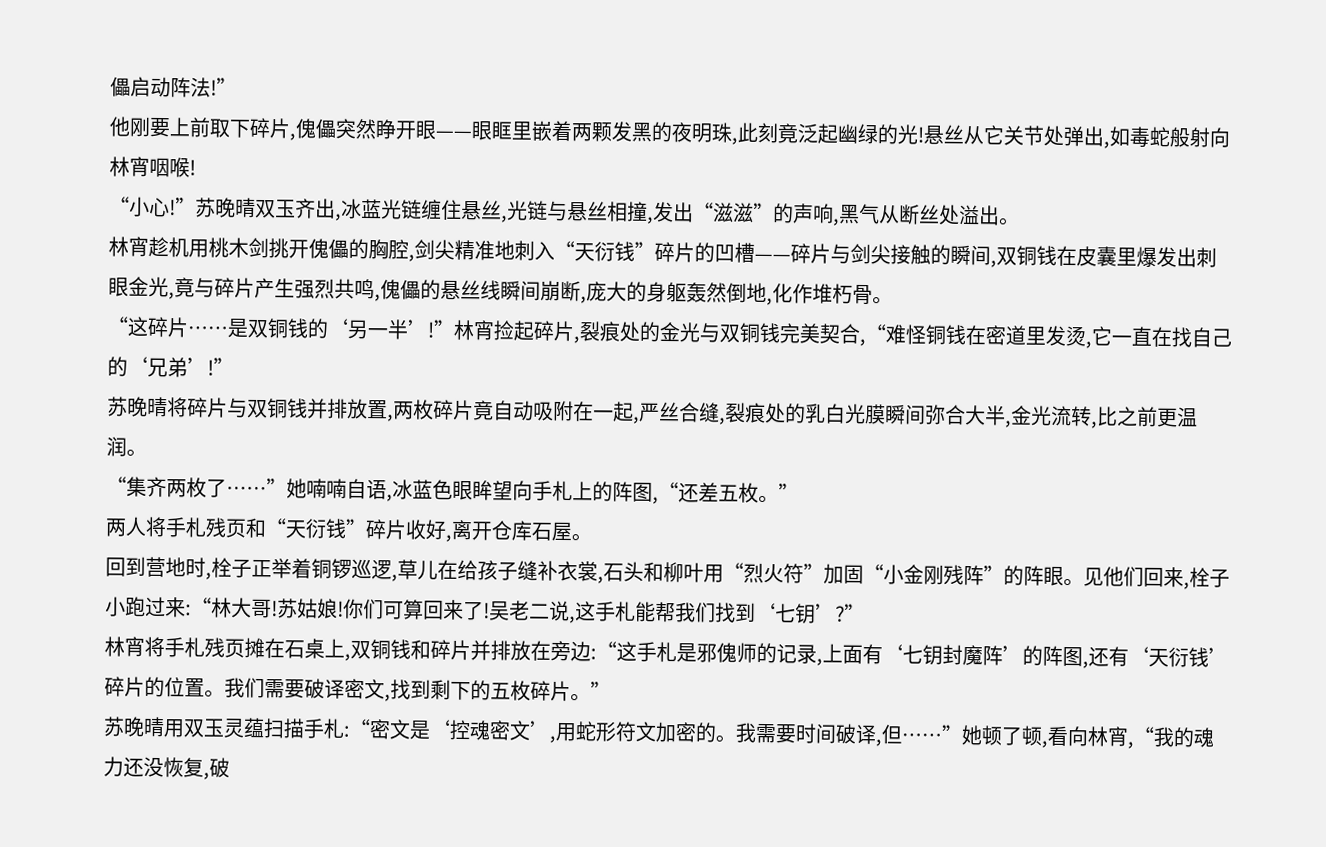儡启动阵法!”
他刚要上前取下碎片,傀儡突然睁开眼——眼眶里嵌着两颗发黑的夜明珠,此刻竟泛起幽绿的光!悬丝从它关节处弹出,如毒蛇般射向林宵咽喉!
“小心!”苏晚晴双玉齐出,冰蓝光链缠住悬丝,光链与悬丝相撞,发出“滋滋”的声响,黑气从断丝处溢出。
林宵趁机用桃木剑挑开傀儡的胸腔,剑尖精准地刺入“天衍钱”碎片的凹槽——碎片与剑尖接触的瞬间,双铜钱在皮囊里爆发出刺眼金光,竟与碎片产生强烈共鸣,傀儡的悬丝线瞬间崩断,庞大的身躯轰然倒地,化作堆朽骨。
“这碎片……是双铜钱的‘另一半’!”林宵捡起碎片,裂痕处的金光与双铜钱完美契合,“难怪铜钱在密道里发烫,它一直在找自己的‘兄弟’!”
苏晚晴将碎片与双铜钱并排放置,两枚碎片竟自动吸附在一起,严丝合缝,裂痕处的乳白光膜瞬间弥合大半,金光流转,比之前更温润。
“集齐两枚了……”她喃喃自语,冰蓝色眼眸望向手札上的阵图,“还差五枚。”
两人将手札残页和“天衍钱”碎片收好,离开仓库石屋。
回到营地时,栓子正举着铜锣巡逻,草儿在给孩子缝补衣裳,石头和柳叶用“烈火符”加固“小金刚残阵”的阵眼。见他们回来,栓子小跑过来:“林大哥!苏姑娘!你们可算回来了!吴老二说,这手札能帮我们找到‘七钥’?”
林宵将手札残页摊在石桌上,双铜钱和碎片并排放在旁边:“这手札是邪傀师的记录,上面有‘七钥封魔阵’的阵图,还有‘天衍钱’碎片的位置。我们需要破译密文,找到剩下的五枚碎片。”
苏晚晴用双玉灵蕴扫描手札:“密文是‘控魂密文’,用蛇形符文加密的。我需要时间破译,但……”她顿了顿,看向林宵,“我的魂力还没恢复,破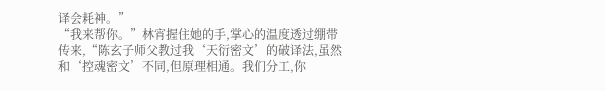译会耗神。”
“我来帮你。”林宵握住她的手,掌心的温度透过绷带传来,“陈玄子师父教过我‘天衍密文’的破译法,虽然和‘控魂密文’不同,但原理相通。我们分工,你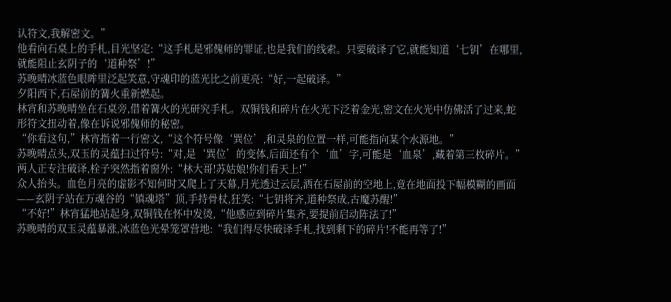认符文,我解密文。”
他看向石桌上的手札,目光坚定:“这手札是邪傀师的罪证,也是我们的线索。只要破译了它,就能知道‘七钥’在哪里,就能阻止玄阴子的‘道种祭’!”
苏晚晴冰蓝色眼眸里泛起笑意,守魂印的蓝光比之前更亮:“好,一起破译。”
夕阳西下,石屋前的篝火重新燃起。
林宵和苏晚晴坐在石桌旁,借着篝火的光研究手札。双铜钱和碎片在火光下泛着金光,密文在火光中仿佛活了过来,蛇形符文扭动着,像在诉说邪傀师的秘密。
“你看这句,”林宵指着一行密文,“这个符号像‘巽位’,和灵泉的位置一样,可能指向某个水源地。”
苏晚晴点头,双玉的灵蕴扫过符号:“对,是‘巽位’的变体,后面还有个‘血’字,可能是‘血泉’,藏着第三枚碎片。”
两人正专注破译,栓子突然指着窗外:“林大哥!苏姑娘!你们看天上!”
众人抬头。血色月亮的虚影不知何时又爬上了天幕,月光透过云层,洒在石屋前的空地上,竟在地面投下幅模糊的画面——玄阴子站在万魂谷的“镇魂塔”顶,手持骨杖,狂笑:“七钥将齐,道种祭成,古魔苏醒!”
“不好!”林宵猛地站起身,双铜钱在怀中发烫,“他感应到碎片集齐,要提前启动阵法了!”
苏晚晴的双玉灵蕴暴涨,冰蓝色光晕笼罩营地:“我们得尽快破译手札,找到剩下的碎片!不能再等了!”